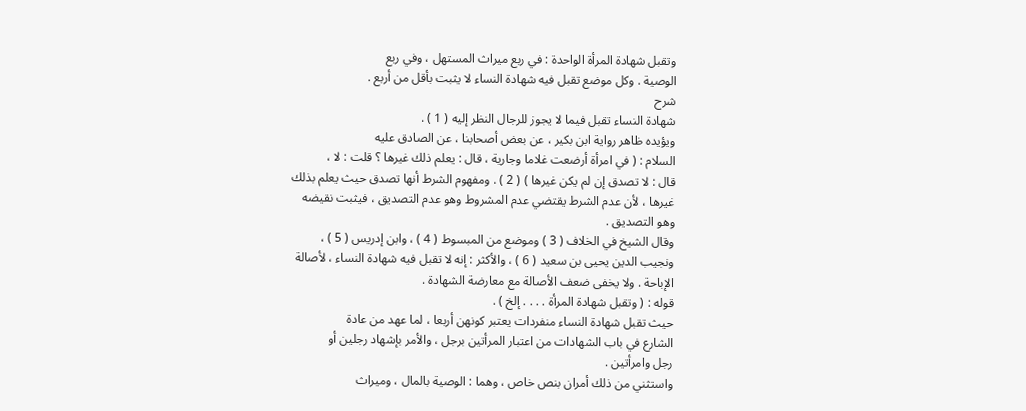وتقبل شهادة المرأة الواحدة : في ربع ميراث المستهل ، وفي ربع
الوصية . وكل موضع تقبل فيه شهادة النساء لا يثبت بأقل من أربع .
شرح
شهادة النساء تقبل فيما لا يجوز للرجال النظر إليه ( 1 ) .
ويؤيده ظاهر رواية ابن بكير ، عن بعض أصحابنا ، عن الصادق عليه
السلام : ( في امرأة أرضعت غلاما وجارية ، قال : يعلم ذلك غيرها ؟ قلت : لا ،
قال : لا تصدق إن لم يكن غيرها ) ( 2 ) . ومفهوم الشرط أنها تصدق حيث يعلم بذلك
غيرها ، لأن عدم الشرط يقتضي عدم المشروط وهو عدم التصديق ، فيثبت نقيضه
وهو التصديق .
وقال الشيخ في الخلاف ( 3 ) وموضع من المبسوط ( 4 ) ، وابن إدريس ( 5 ) ،
ونجيب الدين يحيى بن سعيد ( 6 ) ، والأكثر : إنه لا تقبل فيه شهادة النساء ، لأصالة
الإباحة . ولا يخفى ضعف الأصالة مع معارضة الشهادة .
قوله : ( وتقبل شهادة المرأة . . . . إلخ ) .
حيث تقبل شهادة النساء منفردات يعتبر كونهن أربعا ، لما عهد من عادة
الشارع في باب الشهادات من اعتبار المرأتين برجل ، والأمر بإشهاد رجلين أو
رجل وامرأتين .
واستثني من ذلك أمران بنص خاص ، وهما : الوصية بالمال ، وميراث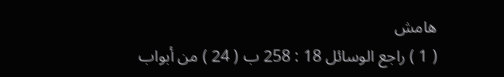هامش
( 1 ) راجع الوسائل 18 : 258 ب ( 24 ) من أبواب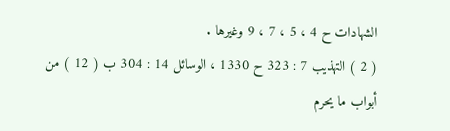الشهادات ح 4 ، 5 ، 7 ، 9 وغيرها .
( 2 ) التهذيب 7 : 323 ح 1330 ، الوسائل 14 : 304 ب ( 12 ) من أبواب ما يحرم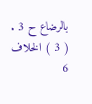بالرضاع ح 3 .
( 3 ) الخلاف 6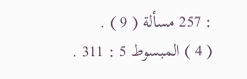: 257 مسألة ( 9 ) .
( 4 ) المبسوط 5 : 311 .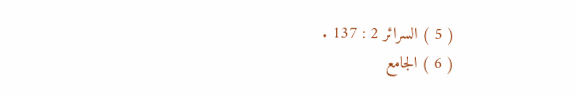( 5 ) السرائر 2 : 137 .
( 6 ) الجامع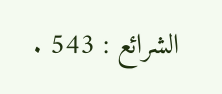الشرائع : 543 .